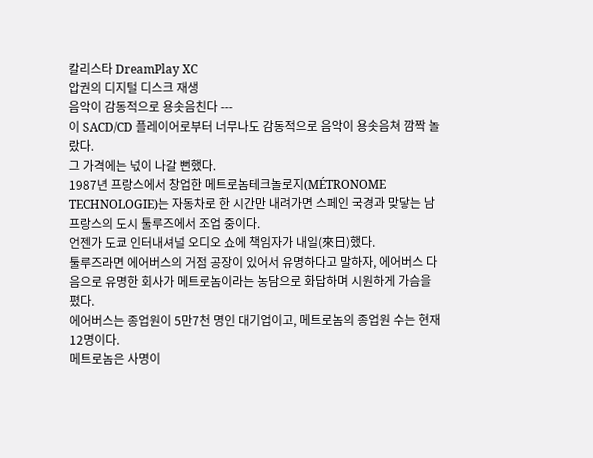칼리스타 DreamPlay XC
압권의 디지털 디스크 재생
음악이 감동적으로 용솟음친다 ---
이 SACD/CD 플레이어로부터 너무나도 감동적으로 음악이 용솟음쳐 깜짝 놀랐다.
그 가격에는 넋이 나갈 뻔했다.
1987년 프랑스에서 창업한 메트로놈테크놀로지(MÉTRONOME TECHNOLOGIE)는 자동차로 한 시간만 내려가면 스페인 국경과 맞닿는 남프랑스의 도시 툴루즈에서 조업 중이다.
언젠가 도쿄 인터내셔널 오디오 쇼에 책임자가 내일(來日)했다.
툴루즈라면 에어버스의 거점 공장이 있어서 유명하다고 말하자, 에어버스 다음으로 유명한 회사가 메트로놈이라는 농담으로 화답하며 시원하게 가슴을 폈다.
에어버스는 종업원이 5만7천 명인 대기업이고, 메트로놈의 종업원 수는 현재 12명이다.
메트로놈은 사명이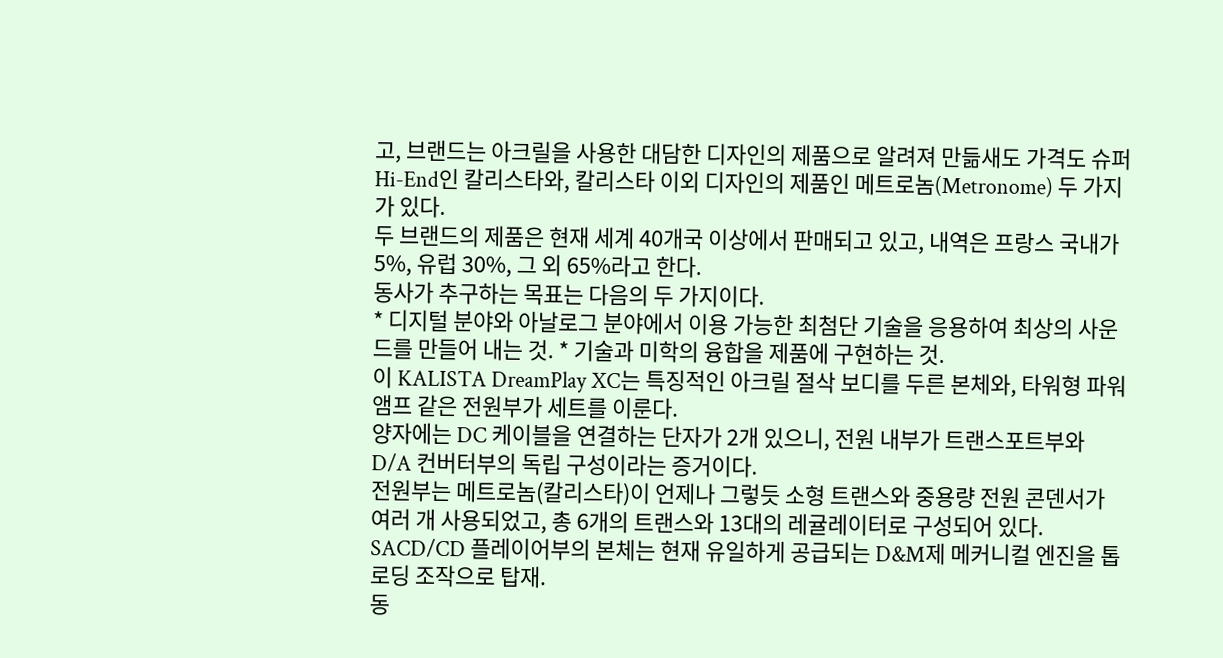고, 브랜드는 아크릴을 사용한 대담한 디자인의 제품으로 알려져 만듦새도 가격도 슈퍼 Hi-End인 칼리스타와, 칼리스타 이외 디자인의 제품인 메트로놈(Metronome) 두 가지가 있다.
두 브랜드의 제품은 현재 세계 40개국 이상에서 판매되고 있고, 내역은 프랑스 국내가 5%, 유럽 30%, 그 외 65%라고 한다.
동사가 추구하는 목표는 다음의 두 가지이다.
* 디지털 분야와 아날로그 분야에서 이용 가능한 최첨단 기술을 응용하여 최상의 사운드를 만들어 내는 것. * 기술과 미학의 융합을 제품에 구현하는 것.
이 KALISTA DreamPlay XC는 특징적인 아크릴 절삭 보디를 두른 본체와, 타워형 파워 앰프 같은 전원부가 세트를 이룬다.
양자에는 DC 케이블을 연결하는 단자가 2개 있으니, 전원 내부가 트랜스포트부와 D/A 컨버터부의 독립 구성이라는 증거이다.
전원부는 메트로놈(칼리스타)이 언제나 그렇듯 소형 트랜스와 중용량 전원 콘덴서가 여러 개 사용되었고, 총 6개의 트랜스와 13대의 레귤레이터로 구성되어 있다.
SACD/CD 플레이어부의 본체는 현재 유일하게 공급되는 D&M제 메커니컬 엔진을 톱 로딩 조작으로 탑재.
동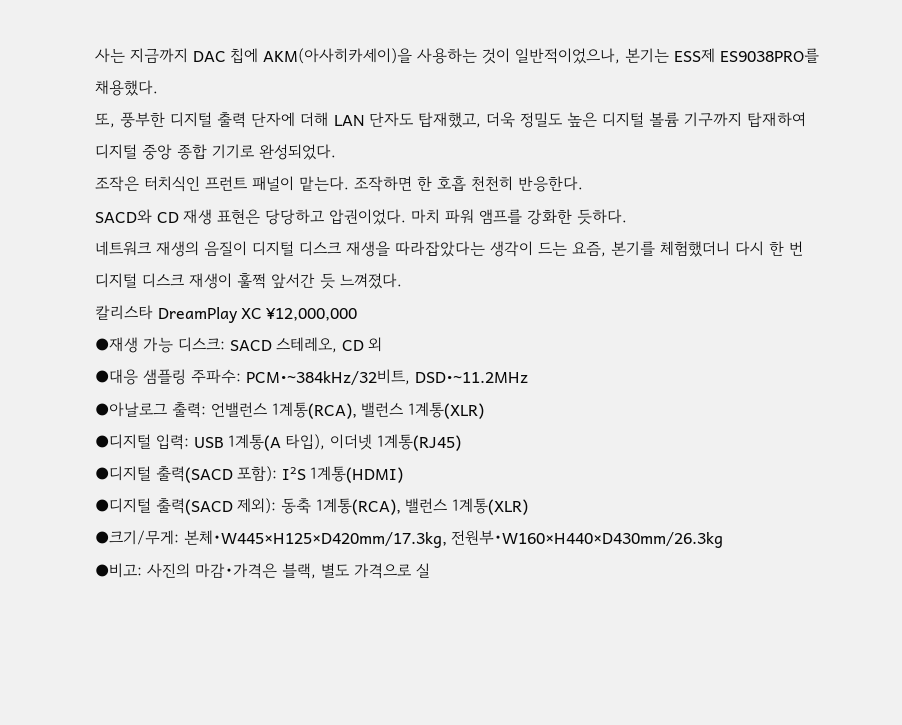사는 지금까지 DAC 칩에 AKM(아사히카세이)을 사용하는 것이 일반적이었으나, 본기는 ESS제 ES9038PRO를 채용했다.
또, 풍부한 디지털 출력 단자에 더해 LAN 단자도 탑재했고, 더욱 정밀도 높은 디지털 볼륨 기구까지 탑재하여 디지털 중앙 종합 기기로 완성되었다.
조작은 터치식인 프런트 패널이 맡는다. 조작하면 한 호흡 천천히 반응한다.
SACD와 CD 재생 표현은 당당하고 압권이었다. 마치 파워 앰프를 강화한 듯하다.
네트워크 재생의 음질이 디지털 디스크 재생을 따라잡았다는 생각이 드는 요즘, 본기를 체험했더니 다시 한 번 디지털 디스크 재생이 훌쩍 앞서간 듯 느껴졌다.
칼리스타 DreamPlay XC ¥12,000,000
●재생 가능 디스크: SACD 스테레오, CD 외
●대응 샘플링 주파수: PCM•~384kHz/32비트, DSD•~11.2MHz
●아날로그 출력: 언밸런스 1계통(RCA), 밸런스 1계통(XLR)
●디지털 입력: USB 1계통(A 타입), 이더넷 1계통(RJ45)
●디지털 출력(SACD 포함): I²S 1계통(HDMI)
●디지털 출력(SACD 제외): 동축 1계통(RCA), 밸런스 1계통(XLR)
●크기/무게: 본체•W445×H125×D420mm/17.3kg, 전원부•W160×H440×D430mm/26.3kg
●비고: 사진의 마감•가격은 블랙, 별도 가격으로 실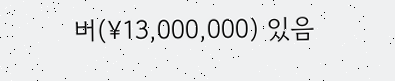버(¥13,000,000) 있음